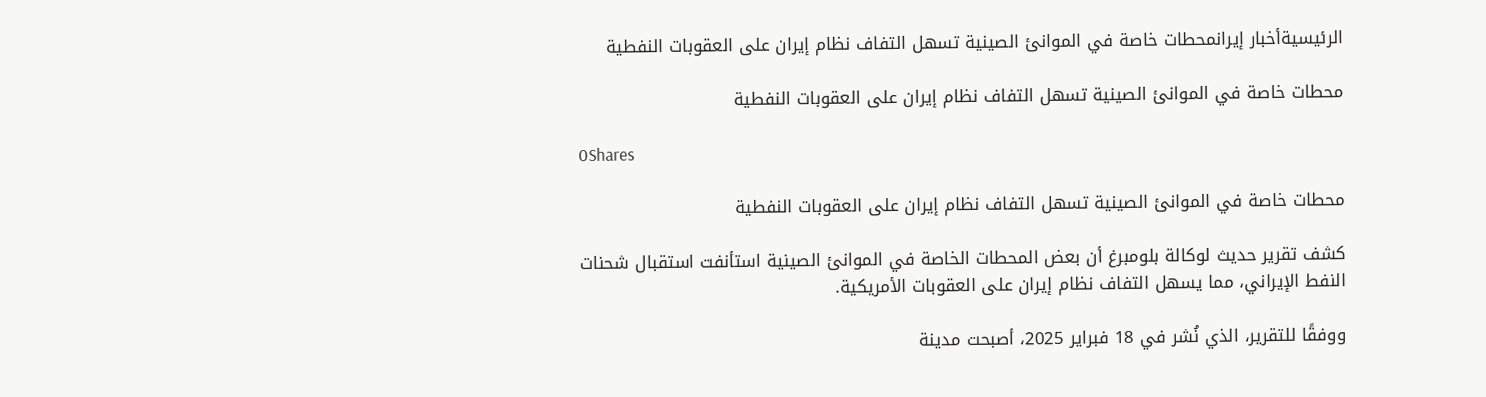الرئيسيةأخبار إيرانمحطات خاصة في الموانئ الصينية تسهل التفاف نظام إيران على العقوبات النفطية

محطات خاصة في الموانئ الصينية تسهل التفاف نظام إيران على العقوبات النفطية

0Shares

محطات خاصة في الموانئ الصينية تسهل التفاف نظام إيران على العقوبات النفطية

كشف تقرير حديث لوكالة بلومبرغ أن بعض المحطات الخاصة في الموانئ الصينية استأنفت استقبال شحنات النفط الإيراني، مما يسهل التفاف نظام إيران على العقوبات الأمريكية.

ووفقًا للتقرير، الذي نُشر في 18 فبراير 2025، أصبحت مدينة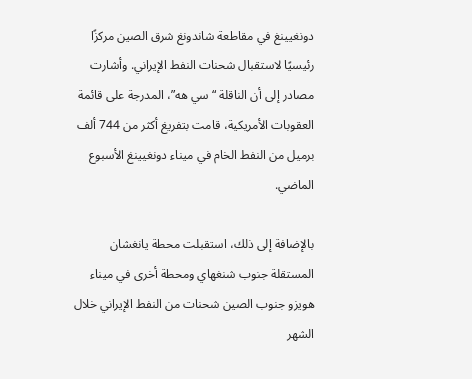دونغيينغ في مقاطعة شاندونغ شرق الصين مركزًا رئيسيًا لاستقبال شحنات النفط الإيراني. وأشارت مصادر إلى أن الناقلة “سي هه”، المدرجة على قائمة العقوبات الأمريكية، قامت بتفريغ أكثر من 744 ألف برميل من النفط الخام في ميناء دونغيينغ الأسبوع الماضي.

بالإضافة إلى ذلك، استقبلت محطة يانغشان المستقلة جنوب شنغهاي ومحطة أخرى في ميناء هويزو جنوب الصين شحنات من النفط الإيراني خلال الشهر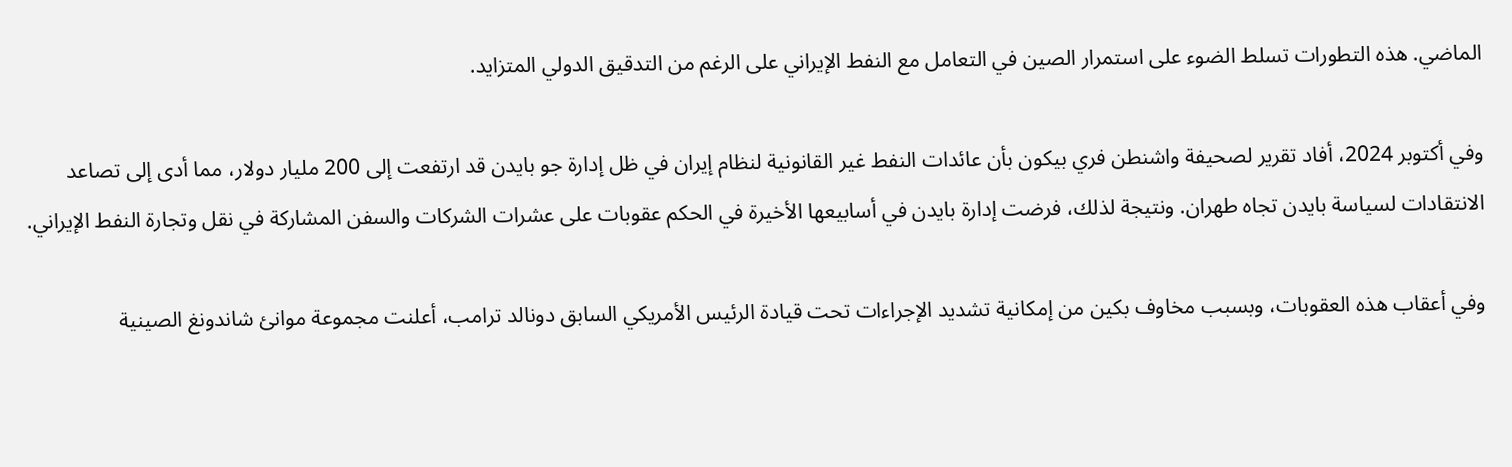الماضي. هذه التطورات تسلط الضوء على استمرار الصين في التعامل مع النفط الإيراني على الرغم من التدقيق الدولي المتزايد.

وفي أكتوبر 2024، أفاد تقرير لصحيفة واشنطن فري بيكون بأن عائدات النفط غير القانونية لنظام إيران في ظل إدارة جو بايدن قد ارتفعت إلى 200 مليار دولار، مما أدى إلى تصاعد الانتقادات لسياسة بايدن تجاه طهران. ونتيجة لذلك، فرضت إدارة بايدن في أسابيعها الأخيرة في الحكم عقوبات على عشرات الشركات والسفن المشاركة في نقل وتجارة النفط الإيراني.

وفي أعقاب هذه العقوبات، وبسبب مخاوف بكين من إمكانية تشديد الإجراءات تحت قيادة الرئيس الأمريكي السابق دونالد ترامب، أعلنت مجموعة موانئ شاندونغ الصينية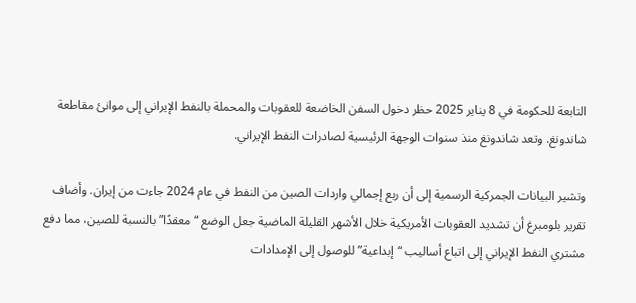التابعة للحكومة في 8 يناير 2025 حظر دخول السفن الخاضعة للعقوبات والمحملة بالنفط الإيراني إلى موانئ مقاطعة شاندونغ. وتعد شاندونغ منذ سنوات الوجهة الرئيسية لصادرات النفط الإيراني.

وتشير البيانات الجمركية الرسمية إلى أن ربع إجمالي واردات الصين من النفط في عام 2024 جاءت من إيران. وأضاف تقرير بلومبرغ أن تشديد العقوبات الأمريكية خلال الأشهر القليلة الماضية جعل الوضع “معقدًا” بالنسبة للصين، مما دفع مشتري النفط الإيراني إلى اتباع أساليب “إبداعية” للوصول إلى الإمدادات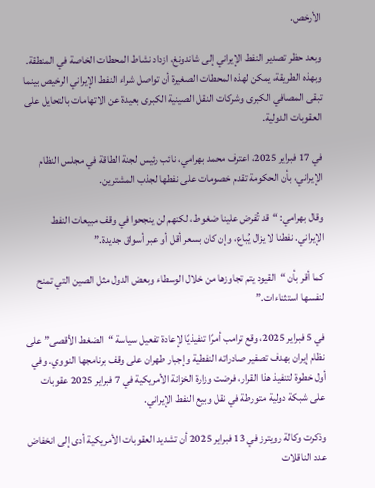الأرخص.

وبعد حظر تصدير النفط الإيراني إلى شاندونغ، ازداد نشاط المحطات الخاصة في المنطقة. وبهذه الطريقة، يمكن لهذه المحطات الصغيرة أن تواصل شراء النفط الإيراني الرخيص بينما تبقى المصافي الكبرى وشركات النقل الصينية الكبرى بعيدة عن الاتهامات بالتحايل على العقوبات الدولية.

في 17 فبراير 2025، اعترف محمد بهرامي، نائب رئيس لجنة الطاقة في مجلس النظام الإيراني، بأن الحكومة تقدم خصومات على نفطها لجذب المشترين.

وقال بهرامي: “قد تُفرض علينا ضغوط، لكنهم لن ينجحوا في وقف مبيعات النفط الإيراني. نفطنا لا يزال يُباع، وإن كان بسعر أقل أو عبر أسواق جديدة.”

كما أقر بأن “القيود يتم تجاوزها من خلال الوسطاء وبعض الدول مثل الصين التي تمنح لنفسها استثناءات.”

في 5 فبراير 2025، وقع ترامب أمرًا تنفيذيًا لإعادة تفعيل سياسة “الضغط الأقصى” على نظام إيران بهدف تصفير صادراته النفطية وإجبار طهران على وقف برنامجها النووي. وفي أول خطوة لتنفيذ هذا القرار، فرضت وزارة الخزانة الأمريكية في 7 فبراير 2025 عقوبات على شبكة دولية متورطة في نقل وبيع النفط الإيراني.

وذكرت وكالة رويترز في 13 فبراير 2025 أن تشديد العقوبات الأمريكية أدى إلى انخفاض عدد الناقلات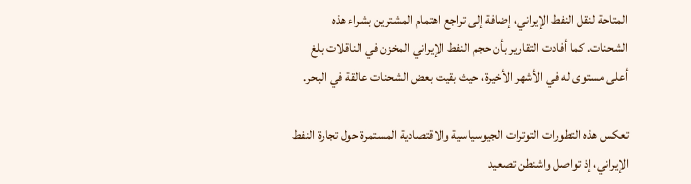المتاحة لنقل النفط الإيراني، إضافة إلى تراجع اهتمام المشترين بشراء هذه الشحنات. كما أفادت التقارير بأن حجم النفط الإيراني المخزن في الناقلات بلغ أعلى مستوى له في الأشهر الأخيرة، حيث بقيت بعض الشحنات عالقة في البحر.

تعكس هذه التطورات التوترات الجيوسياسية والاقتصادية المستمرة حول تجارة النفط الإيراني، إذ تواصل واشنطن تصعيد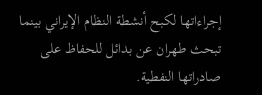إجراءاتها لكبح أنشطة النظام الإيراني بينما تبحث طهران عن بدائل للحفاظ على صادراتها النفطية.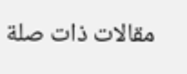مقالات ذات صلة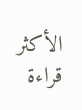الأكثر قراءة